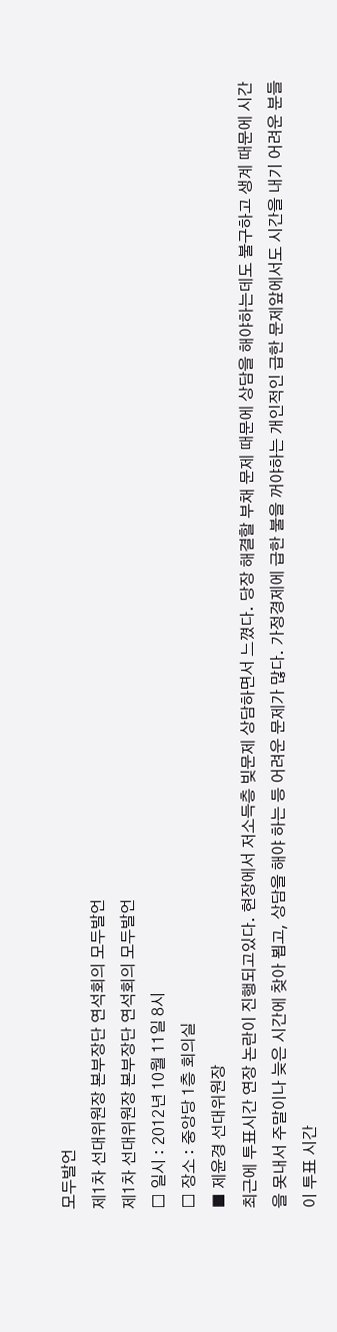모두발언
제1차 선대위원장 본부장단 연석회의 모두발언
제1차 선대위원장 본부장단 연석회의 모두발언
□ 일시 : 2012년 10월 11일 8시
□ 장소 : 중앙당 1층 회의실
■ 제윤경 선대위원장
최근에 투표시간 연장 논란이 진행되고있다. 현장에서 저소득층 빚문제 상담하면서 느꼈다. 당장 해결할 부채 문제 때문에 상담을 해야하는데도 불구하고 생계 때문에 시간을 못내서 주말이나 늦은 시간에 찾아 뵙고, 상담을 해야 하는 등 어려운 문제가 많다. 가정경제에 급한 불을 꺼야하는 개인적인 급한 문제앞에서도 시간을 내기 어려운 분들이 투표 시간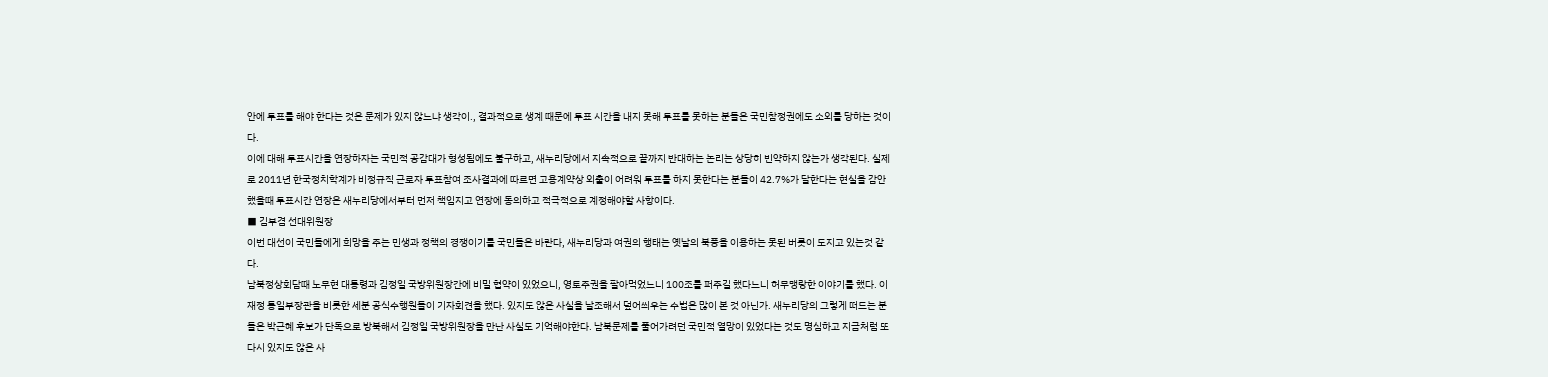안에 투표를 해야 한다는 것은 문제가 있지 않느냐 생각이., 결과적으로 생계 때문에 투표 시간을 내지 못해 투표를 못하는 분들은 국민참정권에도 소외를 당하는 것이다.
이에 대해 투표시간을 연장하자는 국민적 공감대가 형성됨에도 불구하고, 새누리당에서 지속적으로 끝까지 반대하는 논리는 상당히 빈약하지 않는가 생각된다. 실제로 2011년 한국정치학계가 비정규직 근로자 투표참여 조사결과에 따르면 고용계약상 외출이 어려워 투표를 하지 못한다는 분들이 42.7%가 달한다는 현실을 감안 했을때 투표시간 연장은 새누리당에서부터 먼저 책임지고 연장에 동의하고 적극적으로 계정해야할 사항이다.
■ 김부겸 선대위원장
이번 대선이 국민들에게 희망을 주는 민생과 정책의 경쟁이기를 국민들은 바란다, 새누리당과 여권의 행태는 옛날의 북풍을 이용하는 못된 버릇이 도지고 있는것 같다.
남북정상회담때 노무현 대통령과 김정일 국방위원장간에 비밀 협약이 있었으니, 영토주권을 팔아먹었느니 100조를 퍼주길 했다느니 허무맹랑한 이야기를 했다. 이재정 통일부장관을 비롯한 세분 공식수행원들이 기자회견을 했다. 있지도 않은 사실을 날조해서 덮어씌우는 수법은 많이 본 것 아닌가. 새누리당의 그렇게 떠드는 분들은 박근혜 후보가 단독으로 방북해서 김정일 국방위원장을 만난 사실도 기억해야한다. 남북문제를 풀어가려던 국민적 열망이 있었다는 것도 명심하고 지금처럼 또다시 있지도 않은 사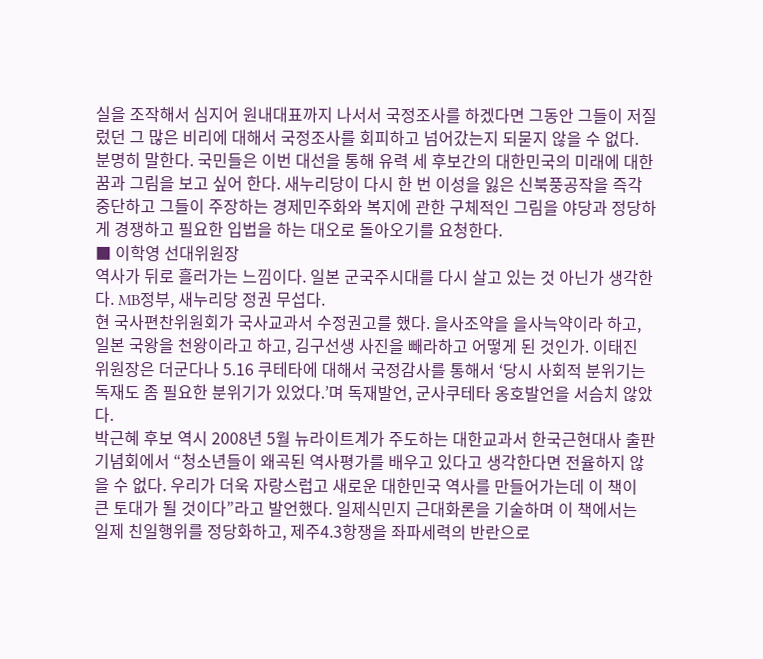실을 조작해서 심지어 원내대표까지 나서서 국정조사를 하겠다면 그동안 그들이 저질렀던 그 많은 비리에 대해서 국정조사를 회피하고 넘어갔는지 되묻지 않을 수 없다.
분명히 말한다. 국민들은 이번 대선을 통해 유력 세 후보간의 대한민국의 미래에 대한 꿈과 그림을 보고 싶어 한다. 새누리당이 다시 한 번 이성을 잃은 신북풍공작을 즉각 중단하고 그들이 주장하는 경제민주화와 복지에 관한 구체적인 그림을 야당과 정당하게 경쟁하고 필요한 입법을 하는 대오로 돌아오기를 요청한다.
■ 이학영 선대위원장
역사가 뒤로 흘러가는 느낌이다. 일본 군국주시대를 다시 살고 있는 것 아닌가 생각한다. MB정부, 새누리당 정권 무섭다.
현 국사편찬위원회가 국사교과서 수정권고를 했다. 을사조약을 을사늑약이라 하고, 일본 국왕을 천왕이라고 하고, 김구선생 사진을 빼라하고 어떻게 된 것인가. 이태진 위원장은 더군다나 5.16 쿠테타에 대해서 국정감사를 통해서 ‘당시 사회적 분위기는 독재도 좀 필요한 분위기가 있었다.’며 독재발언, 군사쿠테타 옹호발언을 서슴치 않았다.
박근혜 후보 역시 2008년 5월 뉴라이트계가 주도하는 대한교과서 한국근현대사 출판기념회에서 “청소년들이 왜곡된 역사평가를 배우고 있다고 생각한다면 전율하지 않을 수 없다. 우리가 더욱 자랑스럽고 새로운 대한민국 역사를 만들어가는데 이 책이 큰 토대가 될 것이다”라고 발언했다. 일제식민지 근대화론을 기술하며 이 책에서는 일제 친일행위를 정당화하고, 제주4.3항쟁을 좌파세력의 반란으로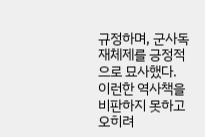규정하며, 군사독재체제를 긍정적으로 묘사했다. 이런한 역사책을 비판하지 못하고 오히려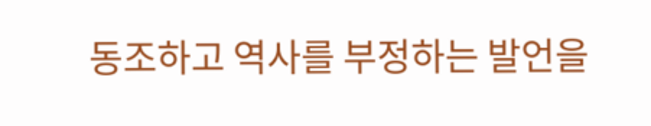동조하고 역사를 부정하는 발언을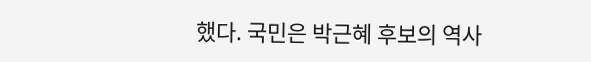했다. 국민은 박근혜 후보의 역사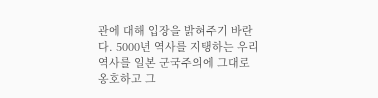관에 대해 입장을 밝혀주기 바란다. 5000년 역사를 지탱하는 우리 역사를 일본 군국주의에 그대로 옹호하고 그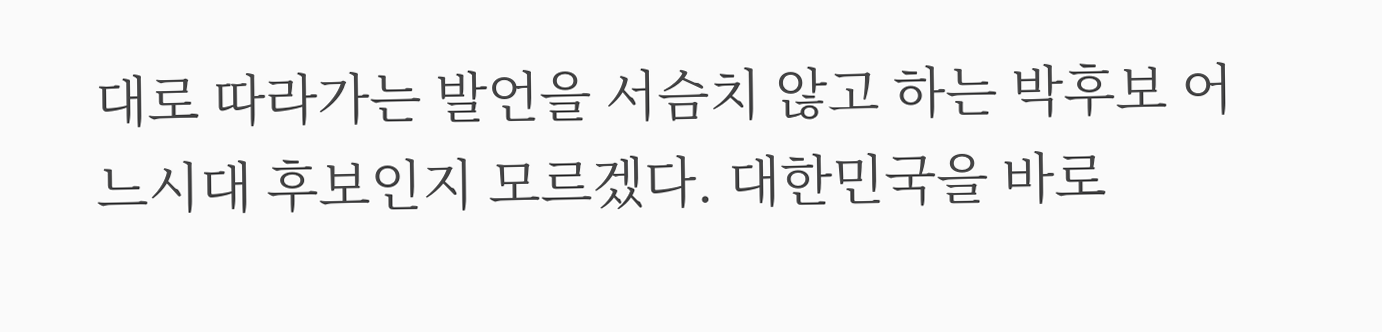대로 따라가는 발언을 서슴치 않고 하는 박후보 어느시대 후보인지 모르겠다. 대한민국을 바로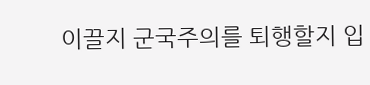이끌지 군국주의를 퇴행할지 입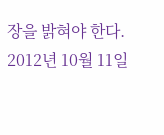장을 밝혀야 한다.
2012년 10월 11일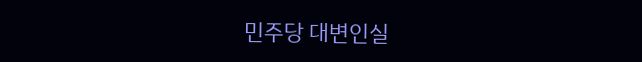민주당 대변인실